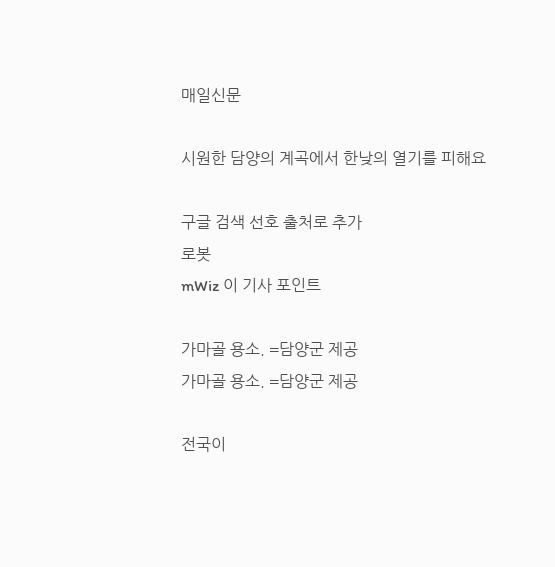매일신문

시원한 담양의 계곡에서 한낮의 열기를 피해요

구글 검색 선호 출처로 추가
로봇
mWiz 이 기사 포인트

가마골 용소. =담양군 제공
가마골 용소. =담양군 제공

전국이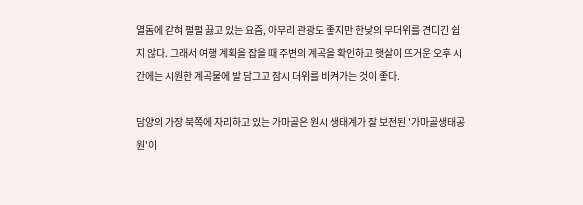열돔에 갇혀 펄펄 끓고 있는 요즘, 아무리 관광도 좋지만 한낮의 무더위를 견디긴 쉽지 않다. 그래서 여행 계획을 잡을 때 주변의 계곡을 확인하고 햇살이 뜨거운 오후 시간에는 시원한 계곡물에 발 담그고 잠시 더위를 비켜가는 것이 좋다.

담양의 가장 북쪽에 자리하고 있는 가마골은 원시 생태계가 잘 보전된 '가마골생태공원'이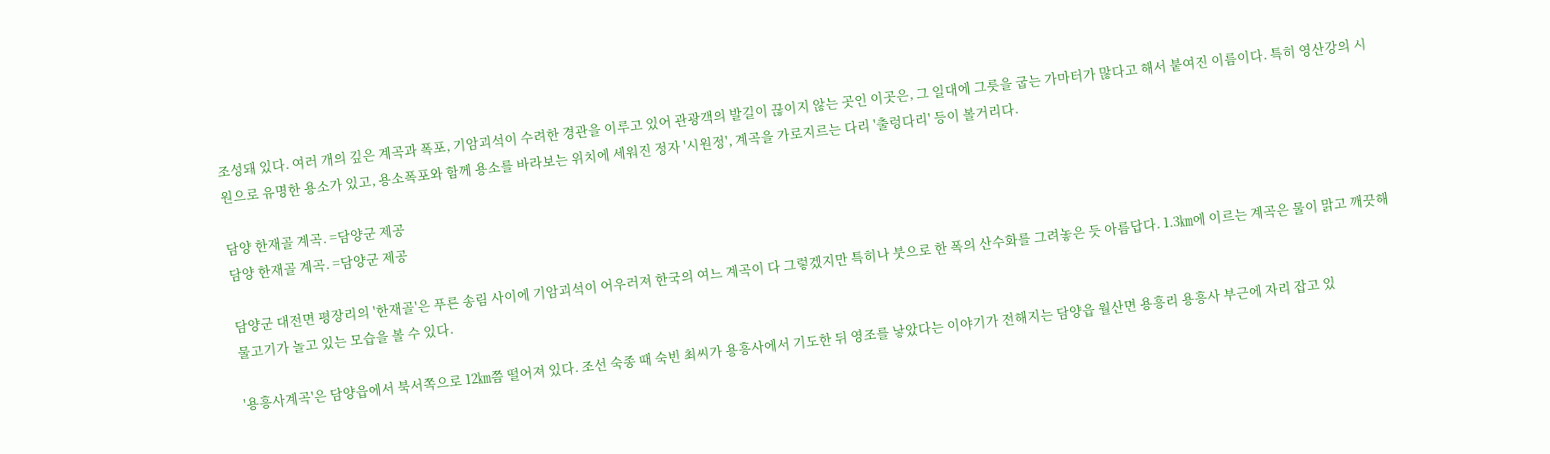조성돼 있다. 여러 개의 깊은 계곡과 폭포, 기암괴석이 수려한 경관을 이루고 있어 관광객의 발길이 끊이지 않는 곳인 이곳은, 그 일대에 그릇을 굽는 가마터가 많다고 해서 붙여진 이름이다. 특히 영산강의 시원으로 유명한 용소가 있고, 용소폭포와 함께 용소를 바라보는 위치에 세워진 정자 '시원정', 계곡을 가로지르는 다리 '출렁다리' 등이 볼거리다.

담양 한재골 계곡. =담양군 제공
담양 한재골 계곡. =담양군 제공

담양군 대전면 평장리의 '한재골'은 푸른 송림 사이에 기암괴석이 어우러져 한국의 여느 계곡이 다 그렇겠지만 특히나 붓으로 한 폭의 산수화를 그려놓은 듯 아름답다. 1.3㎞에 이르는 계곡은 물이 맑고 깨끗해 물고기가 놀고 있는 모습을 볼 수 있다.

'용흥사계곡'은 담양읍에서 북서쪽으로 12㎞쯤 떨어져 있다. 조선 숙종 때 숙빈 최씨가 용흥사에서 기도한 뒤 영조를 낳았다는 이야기가 전해지는 담양읍 월산면 용흥리 용흥사 부근에 자리 잡고 있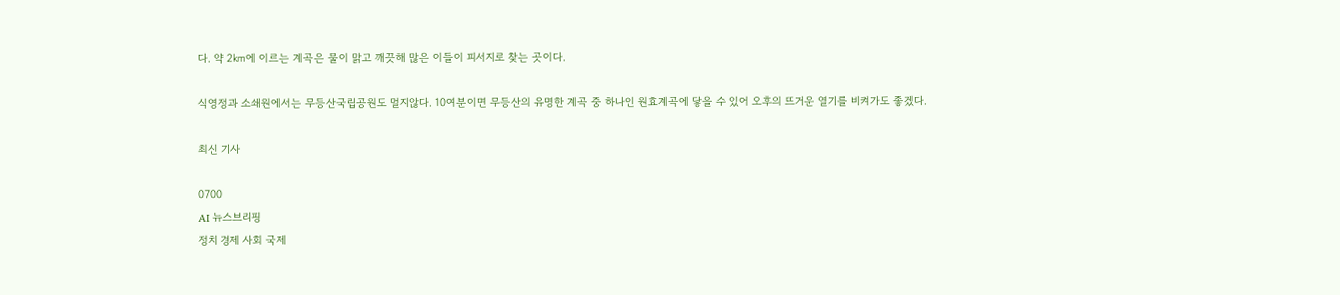다. 약 2㎞에 이르는 계곡은 물이 맑고 깨끗해 많은 이들이 피서지로 찾는 곳이다.

식영정과 소쇄원에서는 무등산국립공원도 멀지않다. 10여분이면 무등산의 유명한 계곡 중 하나인 원효계곡에 닿을 수 있어 오후의 뜨거운 열기를 비켜가도 좋겠다.

최신 기사

0700
AI 뉴스브리핑
정치 경제 사회 국제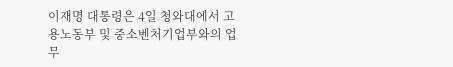이재명 대통령은 4일 청와대에서 고용노동부 및 중소벤처기업부와의 업무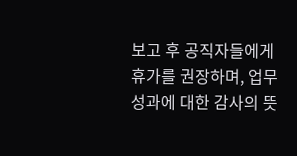보고 후 공직자들에게 휴가를 권장하며, 업무 성과에 대한 감사의 뜻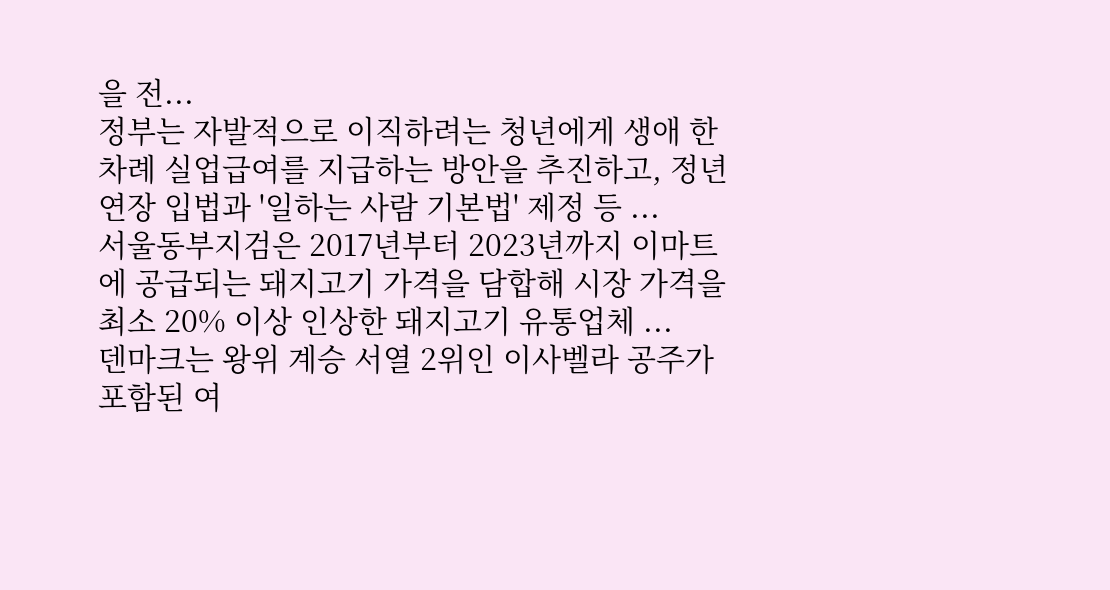을 전...
정부는 자발적으로 이직하려는 청년에게 생애 한 차례 실업급여를 지급하는 방안을 추진하고, 정년 연장 입법과 '일하는 사람 기본법' 제정 등 ...
서울동부지검은 2017년부터 2023년까지 이마트에 공급되는 돼지고기 가격을 담합해 시장 가격을 최소 20% 이상 인상한 돼지고기 유통업체 ...
덴마크는 왕위 계승 서열 2위인 이사벨라 공주가 포함된 여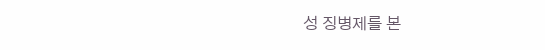성 징병제를 본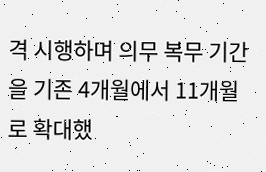격 시행하며 의무 복무 기간을 기존 4개월에서 11개월로 확대했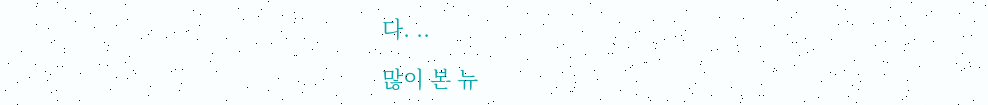다. ..

많이 본 뉴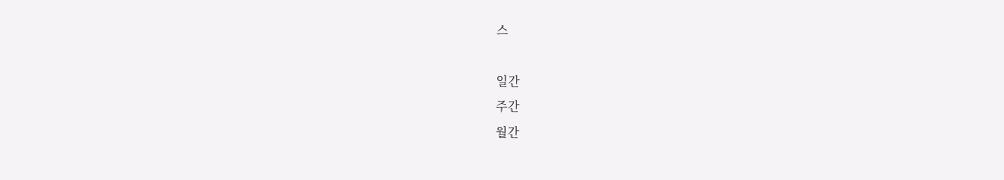스

일간
주간
월간